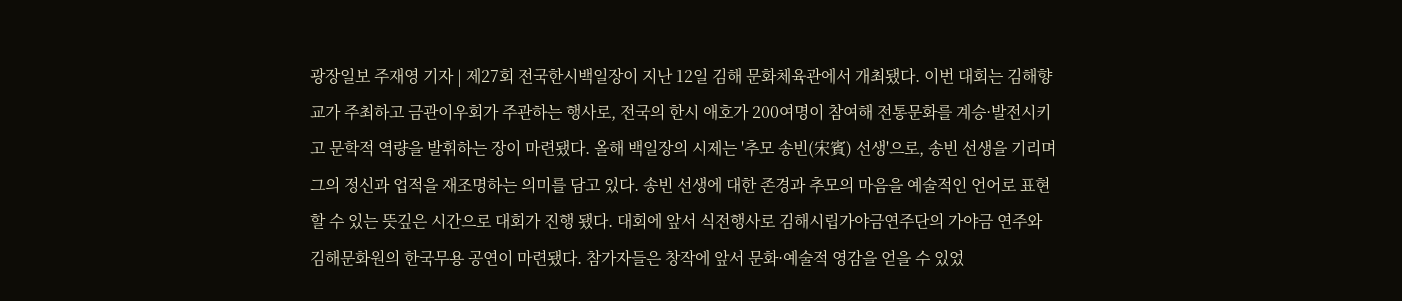광장일보 주재영 기자 | 제27회 전국한시백일장이 지난 12일 김해 문화체육관에서 개최됐다. 이번 대회는 김해향교가 주최하고 금관이우회가 주관하는 행사로, 전국의 한시 애호가 200여명이 참여해 전통문화를 계승·발전시키고 문학적 역량을 발휘하는 장이 마련됐다. 올해 백일장의 시제는 '추모 송빈(宋賓) 선생'으로, 송빈 선생을 기리며 그의 정신과 업적을 재조명하는 의미를 담고 있다. 송빈 선생에 대한 존경과 추모의 마음을 예술적인 언어로 표현할 수 있는 뜻깊은 시간으로 대회가 진행 됐다. 대회에 앞서 식전행사로 김해시립가야금연주단의 가야금 연주와 김해문화원의 한국무용 공연이 마련됐다. 참가자들은 창작에 앞서 문화·예술적 영감을 얻을 수 있었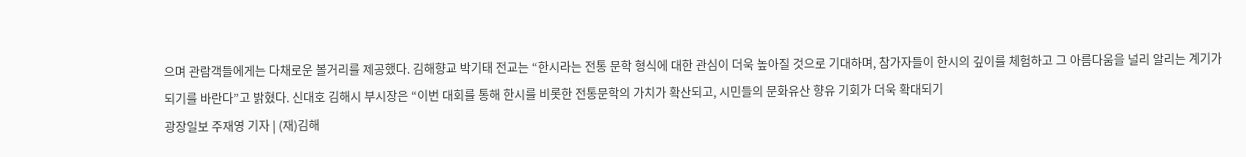으며 관람객들에게는 다채로운 볼거리를 제공했다. 김해향교 박기태 전교는 “한시라는 전통 문학 형식에 대한 관심이 더욱 높아질 것으로 기대하며, 참가자들이 한시의 깊이를 체험하고 그 아름다움을 널리 알리는 계기가 되기를 바란다”고 밝혔다. 신대호 김해시 부시장은 “이번 대회를 통해 한시를 비롯한 전통문학의 가치가 확산되고, 시민들의 문화유산 향유 기회가 더욱 확대되기
광장일보 주재영 기자 | (재)김해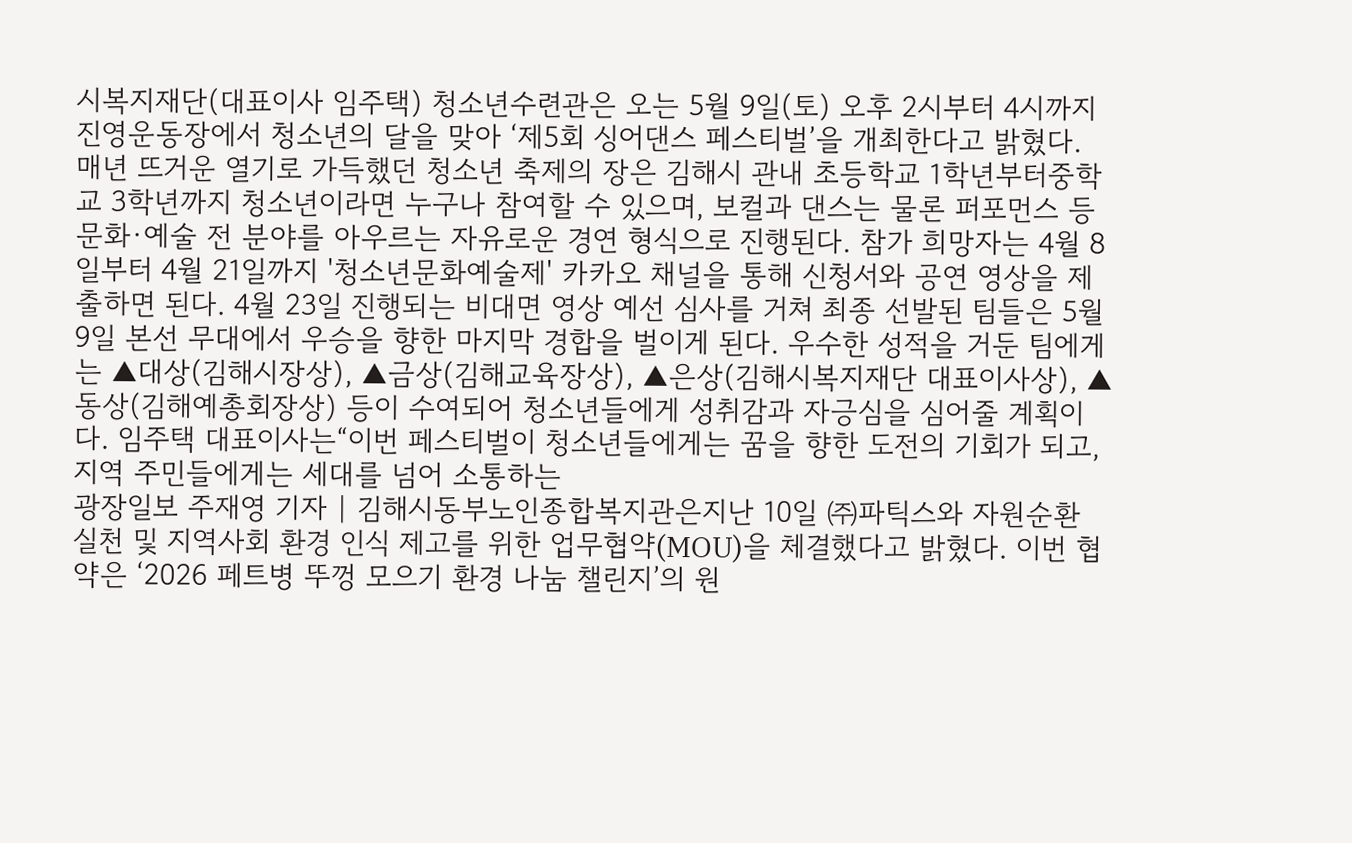시복지재단(대표이사 임주택) 청소년수련관은 오는 5월 9일(토) 오후 2시부터 4시까지 진영운동장에서 청소년의 달을 맞아 ‘제5회 싱어댄스 페스티벌’을 개최한다고 밝혔다. 매년 뜨거운 열기로 가득했던 청소년 축제의 장은 김해시 관내 초등학교 1학년부터중학교 3학년까지 청소년이라면 누구나 참여할 수 있으며, 보컬과 댄스는 물론 퍼포먼스 등 문화·예술 전 분야를 아우르는 자유로운 경연 형식으로 진행된다. 참가 희망자는 4월 8일부터 4월 21일까지 '청소년문화예술제' 카카오 채널을 통해 신청서와 공연 영상을 제출하면 된다. 4월 23일 진행되는 비대면 영상 예선 심사를 거쳐 최종 선발된 팀들은 5월 9일 본선 무대에서 우승을 향한 마지막 경합을 벌이게 된다. 우수한 성적을 거둔 팀에게는 ▲대상(김해시장상), ▲금상(김해교육장상), ▲은상(김해시복지재단 대표이사상), ▲동상(김해예총회장상) 등이 수여되어 청소년들에게 성취감과 자긍심을 심어줄 계획이다. 임주택 대표이사는“이번 페스티벌이 청소년들에게는 꿈을 향한 도전의 기회가 되고, 지역 주민들에게는 세대를 넘어 소통하는
광장일보 주재영 기자 | 김해시동부노인종합복지관은지난 10일 ㈜파틱스와 자원순환 실천 및 지역사회 환경 인식 제고를 위한 업무협약(MOU)을 체결했다고 밝혔다. 이번 협약은 ‘2026 페트병 뚜껑 모으기 환경 나눔 챌린지’의 원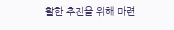활한 추진을 위해 마련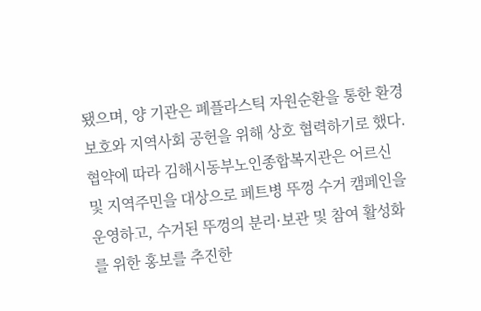됐으며, 양 기관은 폐플라스틱 자원순환을 통한 환경보호와 지역사회 공헌을 위해 상호 협력하기로 했다. 협약에 따라 김해시동부노인종합복지관은 어르신 및 지역주민을 대상으로 페트병 뚜껑 수거 캠페인을 운영하고, 수거된 뚜껑의 분리·보관 및 참여 활성화를 위한 홍보를 추진한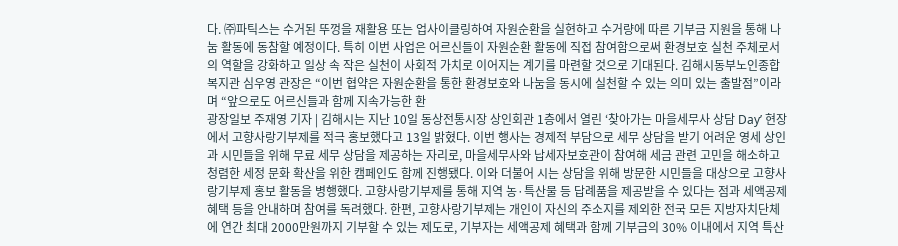다. ㈜파틱스는 수거된 뚜껑을 재활용 또는 업사이클링하여 자원순환을 실현하고 수거량에 따른 기부금 지원을 통해 나눔 활동에 동참할 예정이다. 특히 이번 사업은 어르신들이 자원순환 활동에 직접 참여함으로써 환경보호 실천 주체로서의 역할을 강화하고 일상 속 작은 실천이 사회적 가치로 이어지는 계기를 마련할 것으로 기대된다. 김해시동부노인종합복지관 심우영 관장은 “이번 협약은 자원순환을 통한 환경보호와 나눔을 동시에 실천할 수 있는 의미 있는 출발점”이라며 “앞으로도 어르신들과 함께 지속가능한 환
광장일보 주재영 기자 | 김해시는 지난 10일 동상전통시장 상인회관 1층에서 열린 ‘찾아가는 마을세무사 상담 Day’ 현장에서 고향사랑기부제를 적극 홍보했다고 13일 밝혔다. 이번 행사는 경제적 부담으로 세무 상담을 받기 어려운 영세 상인과 시민들을 위해 무료 세무 상담을 제공하는 자리로, 마을세무사와 납세자보호관이 참여해 세금 관련 고민을 해소하고 청렴한 세정 문화 확산을 위한 캠페인도 함께 진행됐다. 이와 더불어 시는 상담을 위해 방문한 시민들을 대상으로 고향사랑기부제 홍보 활동을 병행했다. 고향사랑기부제를 통해 지역 농·특산물 등 답례품을 제공받을 수 있다는 점과 세액공제 혜택 등을 안내하며 참여를 독려했다. 한편, 고향사랑기부제는 개인이 자신의 주소지를 제외한 전국 모든 지방자치단체에 연간 최대 2000만원까지 기부할 수 있는 제도로, 기부자는 세액공제 혜택과 함께 기부금의 30% 이내에서 지역 특산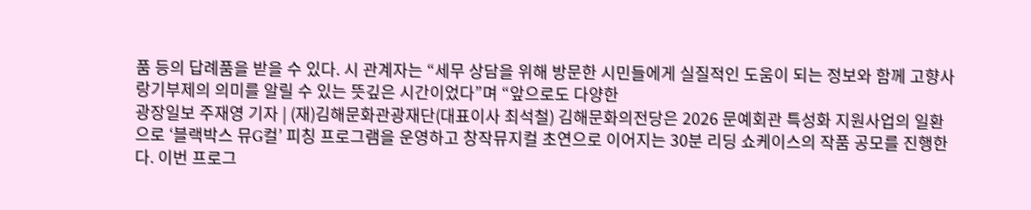품 등의 답례품을 받을 수 있다. 시 관계자는 “세무 상담을 위해 방문한 시민들에게 실질적인 도움이 되는 정보와 함께 고향사랑기부제의 의미를 알릴 수 있는 뜻깊은 시간이었다”며 “앞으로도 다양한
광장일보 주재영 기자 | (재)김해문화관광재단(대표이사 최석철) 김해문화의전당은 2026 문예회관 특성화 지원사업의 일환으로 ‘블랙박스 뮤G컬’ 피칭 프로그램을 운영하고 창작뮤지컬 초연으로 이어지는 30분 리딩 쇼케이스의 작품 공모를 진행한다. 이번 프로그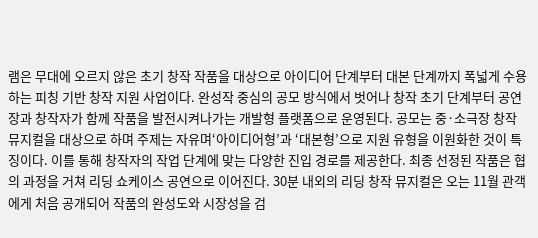램은 무대에 오르지 않은 초기 창작 작품을 대상으로 아이디어 단계부터 대본 단계까지 폭넓게 수용하는 피칭 기반 창작 지원 사업이다. 완성작 중심의 공모 방식에서 벗어나 창작 초기 단계부터 공연장과 창작자가 함께 작품을 발전시켜나가는 개발형 플랫폼으로 운영된다. 공모는 중·소극장 창작뮤지컬을 대상으로 하며 주제는 자유며‘아이디어형’과 ‘대본형’으로 지원 유형을 이원화한 것이 특징이다. 이를 통해 창작자의 작업 단계에 맞는 다양한 진입 경로를 제공한다. 최종 선정된 작품은 협의 과정을 거쳐 리딩 쇼케이스 공연으로 이어진다. 30분 내외의 리딩 창작 뮤지컬은 오는 11월 관객에게 처음 공개되어 작품의 완성도와 시장성을 검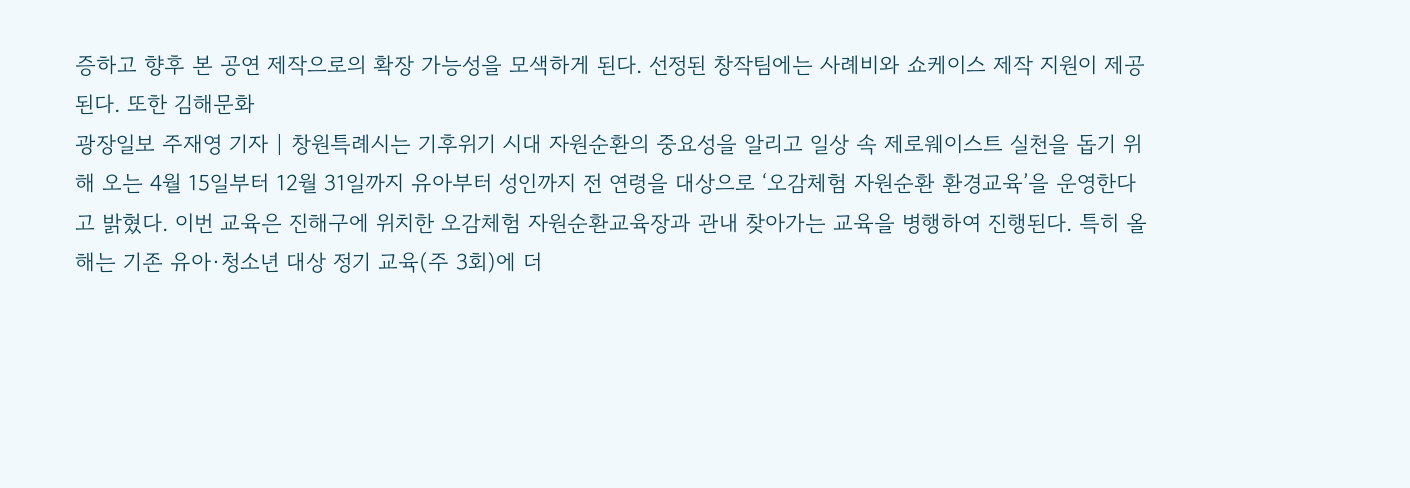증하고 향후 본 공연 제작으로의 확장 가능성을 모색하게 된다. 선정된 창작팀에는 사례비와 쇼케이스 제작 지원이 제공된다. 또한 김해문화
광장일보 주재영 기자 | 창원특례시는 기후위기 시대 자원순환의 중요성을 알리고 일상 속 제로웨이스트 실천을 돕기 위해 오는 4월 15일부터 12월 31일까지 유아부터 성인까지 전 연령을 대상으로 ‘오감체험 자원순환 환경교육’을 운영한다고 밝혔다. 이번 교육은 진해구에 위치한 오감체험 자원순환교육장과 관내 찾아가는 교육을 병행하여 진행된다. 특히 올해는 기존 유아·청소년 대상 정기 교육(주 3회)에 더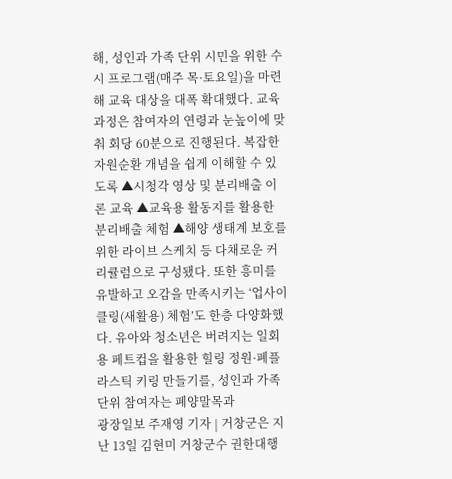해, 성인과 가족 단위 시민을 위한 수시 프로그램(매주 목·토요일)을 마련해 교육 대상을 대폭 확대했다. 교육 과정은 참여자의 연령과 눈높이에 맞춰 회당 60분으로 진행된다. 복잡한 자원순환 개념을 쉽게 이해할 수 있도록 ▲시청각 영상 및 분리배출 이론 교육 ▲교육용 활동지를 활용한 분리배출 체험 ▲해양 생태계 보호를 위한 라이브 스케치 등 다채로운 커리큘럼으로 구성됐다. 또한 흥미를 유발하고 오감을 만족시키는 ‘업사이클링(새활용) 체험’도 한층 다양화했다. 유아와 청소년은 버려지는 일회용 페트컵을 활용한 힐링 정원·폐플라스틱 키링 만들기를, 성인과 가족 단위 참여자는 폐양말목과
광장일보 주재영 기자 | 거창군은 지난 13일 김현미 거창군수 권한대행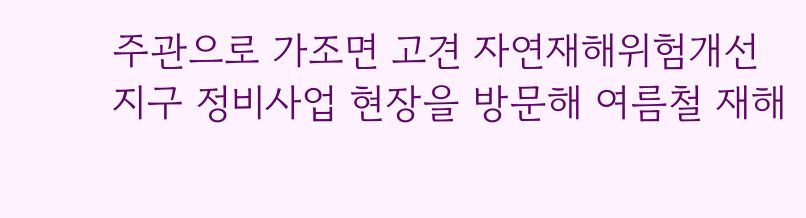주관으로 가조면 고견 자연재해위험개선지구 정비사업 현장을 방문해 여름철 재해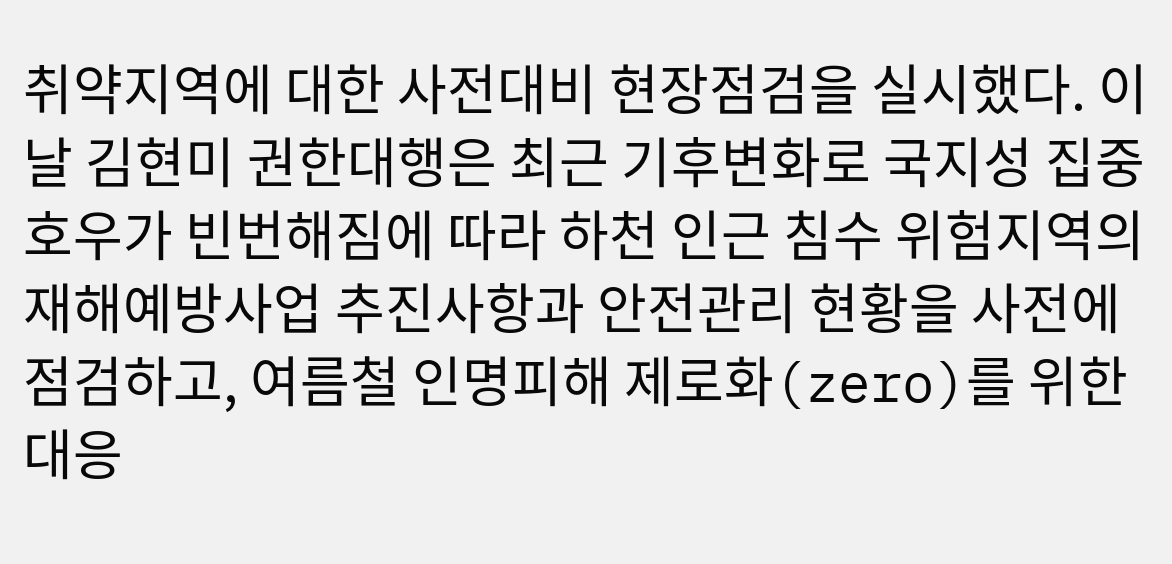취약지역에 대한 사전대비 현장점검을 실시했다. 이날 김현미 권한대행은 최근 기후변화로 국지성 집중호우가 빈번해짐에 따라 하천 인근 침수 위험지역의 재해예방사업 추진사항과 안전관리 현황을 사전에 점검하고, 여름철 인명피해 제로화(zero)를 위한 대응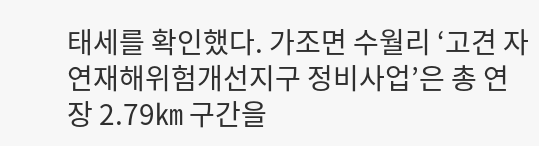태세를 확인했다. 가조면 수월리 ‘고견 자연재해위험개선지구 정비사업’은 총 연장 2.79㎞ 구간을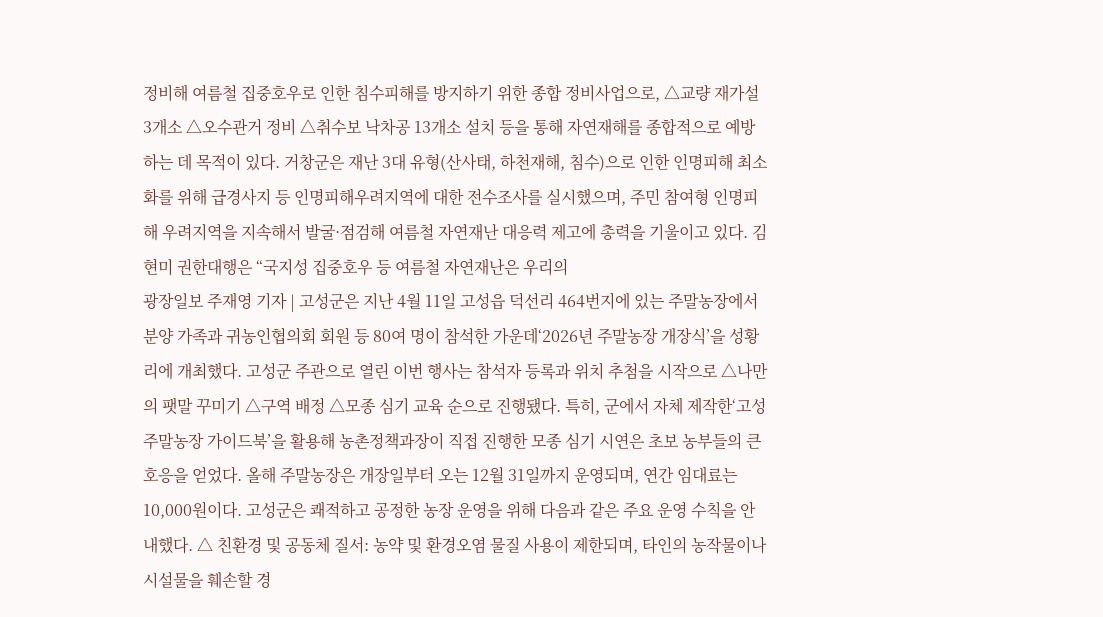정비해 여름철 집중호우로 인한 침수피해를 방지하기 위한 종합 정비사업으로, △교량 재가설 3개소 △오수관거 정비 △취수보 낙차공 13개소 설치 등을 통해 자연재해를 종합적으로 예방하는 데 목적이 있다. 거창군은 재난 3대 유형(산사태, 하천재해, 침수)으로 인한 인명피해 최소화를 위해 급경사지 등 인명피해우려지역에 대한 전수조사를 실시했으며, 주민 참여형 인명피해 우려지역을 지속해서 발굴·점검해 여름철 자연재난 대응력 제고에 총력을 기울이고 있다. 김현미 권한대행은 “국지성 집중호우 등 여름철 자연재난은 우리의
광장일보 주재영 기자 | 고성군은 지난 4월 11일 고성읍 덕선리 464번지에 있는 주말농장에서 분양 가족과 귀농인협의회 회원 등 80여 명이 참석한 가운데‘2026년 주말농장 개장식’을 성황리에 개최했다. 고성군 주관으로 열린 이번 행사는 참석자 등록과 위치 추첨을 시작으로 △나만의 팻말 꾸미기 △구역 배정 △모종 심기 교육 순으로 진행됐다. 특히, 군에서 자체 제작한‘고성주말농장 가이드북’을 활용해 농촌정책과장이 직접 진행한 모종 심기 시연은 초보 농부들의 큰 호응을 얻었다. 올해 주말농장은 개장일부터 오는 12월 31일까지 운영되며, 연간 임대료는 10,000원이다. 고성군은 쾌적하고 공정한 농장 운영을 위해 다음과 같은 주요 운영 수칙을 안내했다. △ 친환경 및 공동체 질서: 농약 및 환경오염 물질 사용이 제한되며, 타인의 농작물이나 시설물을 훼손할 경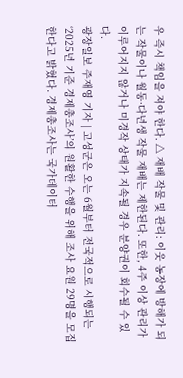우 즉시 책임을 져야 한다. △ 재배 작물 및 관리: 이웃 농장에 방해가 되는 작물이나 월동·다년생 작물 재배는 제한된다. 또한, 4주 이상 관리가 이루어지지 않거나 미경작 상태가 지속될 경우 분양권이 회수될 수 있다.
광장일보 주재영 기자 | 고성군은 오는 6월부터 전국적으로 시행되는 ‘2025년 기준 경제총조사’의 원활한 수행을 위해 조사 요원 29명을 모집한다고 밝혔다. 경제총조사는 국가데이터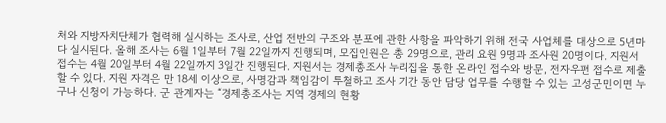처와 지방자치단체가 협력해 실시하는 조사로, 산업 전반의 구조와 분포에 관한 사항을 파악하기 위해 전국 사업체를 대상으로 5년마다 실시된다. 올해 조사는 6월 1일부터 7월 22일까지 진행되며, 모집인원은 총 29명으로, 관리 요원 9명과 조사원 20명이다. 지원서 접수는 4월 20일부터 4월 22일까지 3일간 진행된다. 지원서는 경제총조사 누리집을 통한 온라인 접수와 방문, 전자우편 접수로 제출할 수 있다. 지원 자격은 만 18세 이상으로, 사명감과 책임감이 투철하고 조사 기간 동안 담당 업무를 수행할 수 있는 고성군민이면 누구나 신청이 가능하다. 군 관계자는 “경제총조사는 지역 경제의 현황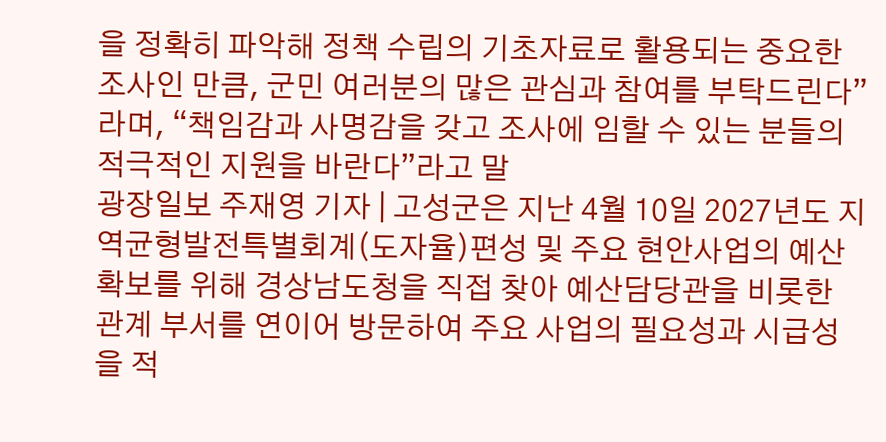을 정확히 파악해 정책 수립의 기초자료로 활용되는 중요한 조사인 만큼, 군민 여러분의 많은 관심과 참여를 부탁드린다”라며, “책임감과 사명감을 갖고 조사에 임할 수 있는 분들의 적극적인 지원을 바란다”라고 말
광장일보 주재영 기자 | 고성군은 지난 4월 10일 2027년도 지역균형발전특별회계(도자율)편성 및 주요 현안사업의 예산 확보를 위해 경상남도청을 직접 찾아 예산담당관을 비롯한 관계 부서를 연이어 방문하여 주요 사업의 필요성과 시급성을 적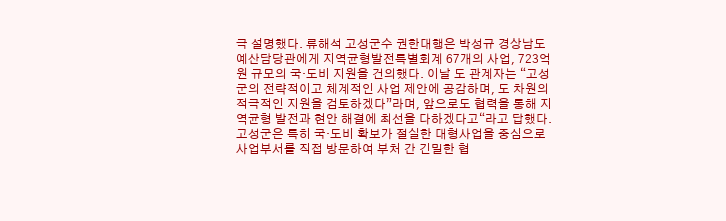극 설명했다. 류해석 고성군수 권한대행은 박성규 경상남도 예산담당관에게 지역균형발전특별회계 67개의 사업, 723억 원 규모의 국·도비 지원을 건의했다. 이날 도 관계자는 “고성군의 전략적이고 체계적인 사업 제안에 공감하며, 도 차원의 적극적인 지원을 검토하겠다”라며, 앞으로도 협력을 통해 지역균형 발전과 현안 해결에 최선을 다하겠다고“라고 답했다. 고성군은 특히 국·도비 확보가 절실한 대형사업을 중심으로 사업부서를 직접 방문하여 부처 간 긴밀한 협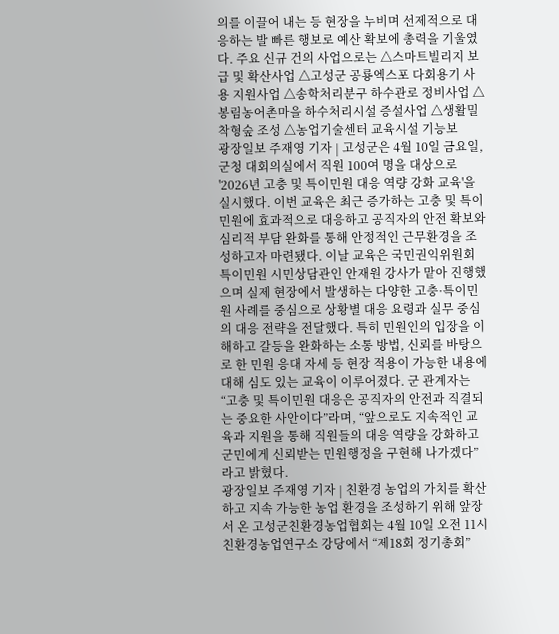의를 이끌어 내는 등 현장을 누비며 선제적으로 대응하는 발 빠른 행보로 예산 확보에 총력을 기울였다. 주요 신규 건의 사업으로는 △스마트빌리지 보급 및 확산사업 △고성군 공룡엑스포 다회용기 사용 지원사업 △송학처리분구 하수관로 정비사업 △봉림농어촌마을 하수처리시설 증설사업 △생활밀착형숲 조성 △농업기술센터 교육시설 기능보
광장일보 주재영 기자 | 고성군은 4월 10일 금요일, 군청 대회의실에서 직원 100여 명을 대상으로 '2026년 고충 및 특이민원 대응 역량 강화 교육'을 실시했다. 이번 교육은 최근 증가하는 고충 및 특이민원에 효과적으로 대응하고 공직자의 안전 확보와 심리적 부담 완화를 통해 안정적인 근무환경을 조성하고자 마련됐다. 이날 교육은 국민권익위원회 특이민원 시민상담관인 안재원 강사가 맡아 진행했으며 실제 현장에서 발생하는 다양한 고충·특이민원 사례를 중심으로 상황별 대응 요령과 실무 중심의 대응 전략을 전달했다. 특히 민원인의 입장을 이해하고 갈등을 완화하는 소통 방법, 신뢰를 바탕으로 한 민원 응대 자세 등 현장 적용이 가능한 내용에 대해 심도 있는 교육이 이루어졌다. 군 관계자는 “고충 및 특이민원 대응은 공직자의 안전과 직결되는 중요한 사안이다”라며, “앞으로도 지속적인 교육과 지원을 통해 직원들의 대응 역량을 강화하고 군민에게 신뢰받는 민원행정을 구현해 나가겠다”라고 밝혔다.
광장일보 주재영 기자 | 친환경 농업의 가치를 확산하고 지속 가능한 농업 환경을 조성하기 위해 앞장서 온 고성군친환경농업협회는 4월 10일 오전 11시 친환경농업연구소 강당에서 “제18회 정기총회”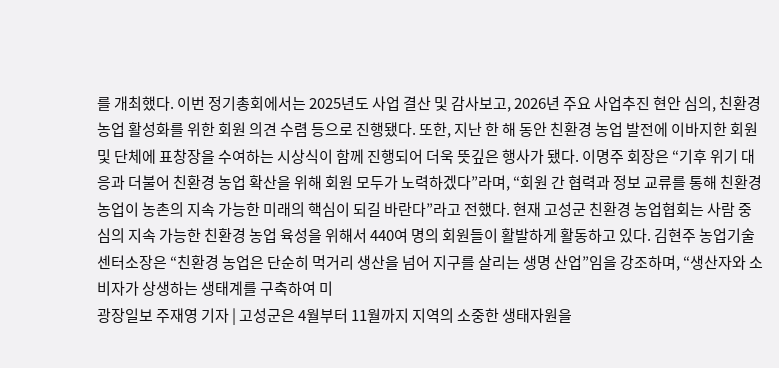를 개최했다. 이번 정기총회에서는 2025년도 사업 결산 및 감사보고, 2026년 주요 사업추진 현안 심의, 친환경 농업 활성화를 위한 회원 의견 수렴 등으로 진행됐다. 또한, 지난 한 해 동안 친환경 농업 발전에 이바지한 회원 및 단체에 표창장을 수여하는 시상식이 함께 진행되어 더욱 뜻깊은 행사가 됐다. 이명주 회장은 “기후 위기 대응과 더불어 친환경 농업 확산을 위해 회원 모두가 노력하겠다”라며, “회원 간 협력과 정보 교류를 통해 친환경 농업이 농촌의 지속 가능한 미래의 핵심이 되길 바란다”라고 전했다. 현재 고성군 친환경 농업협회는 사람 중심의 지속 가능한 친환경 농업 육성을 위해서 440여 명의 회원들이 활발하게 활동하고 있다. 김현주 농업기술센터소장은 “친환경 농업은 단순히 먹거리 생산을 넘어 지구를 살리는 생명 산업”임을 강조하며, “생산자와 소비자가 상생하는 생태계를 구축하여 미
광장일보 주재영 기자 | 고성군은 4월부터 11월까지 지역의 소중한 생태자원을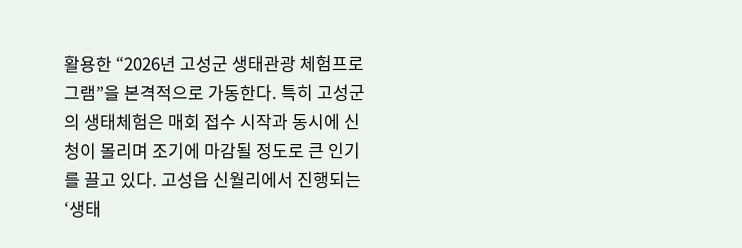활용한 “2026년 고성군 생태관광 체험프로그램”을 본격적으로 가동한다. 특히 고성군의 생태체험은 매회 접수 시작과 동시에 신청이 몰리며 조기에 마감될 정도로 큰 인기를 끌고 있다. 고성읍 신월리에서 진행되는 ‘생태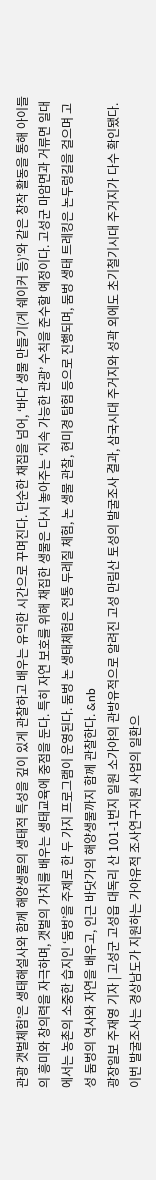관광 갯벌체험’은 생태해설사와 함께 해양생물의 생태적 특성을 깊이 있게 관찰하고 배우는 유익한 시간으로 꾸며진다. 단순한 채집을 넘어, ‘바다 생물 만들기(게 쉐이커 등)’와 같은 창작 활동을 통해 아이들의 흥미와 창의력을 자극하며, 갯벌의 가치를 배우는 생태교육에 중점을 둔다. 특히 자연 보호를 위해 채집한 생물은 다시 놓아주는 ‘지속 가능한 관광’ 수칙을 준수할 예정이다. 고성군 마암면과 거류면 일대에서는 농촌의 소중한 습지인 ‘둠벙’을 주제로 한 두 가지 프로그램이 운영된다. 둠벙 논 생태체험은 전통 두레질 체험, 논 생물 관찰, 현미경 탐험 등으로 진행되며, 둠벙 생태 트레킹은 논두렁길을 걸으며 고성 둠벙의 역사와 자연을 배우고, 인근 바닷가의 해양생물까지 함께 관찰한다. &nb
광장일보 주재영 기자 | 고성군 고성읍 대독리 산 101-1번지 일원 소가야의 관방유적으로 알려진 고성 만림산 토성의 발굴조사 결과, 삼국시대 주거지와 성곽 외에도 초기철기시대 주거지가 다수 확인됐다. 이번 발굴조사는 경상남도가 지원하는 가야유적 조사연구지원 사업의 일환으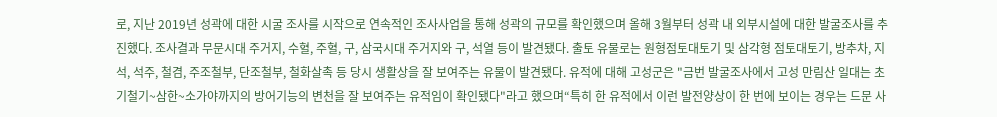로, 지난 2019년 성곽에 대한 시굴 조사를 시작으로 연속적인 조사사업을 통해 성곽의 규모를 확인했으며 올해 3월부터 성곽 내 외부시설에 대한 발굴조사를 추진했다. 조사결과 무문시대 주거지, 수혈, 주혈, 구, 삼국시대 주거지와 구, 석열 등이 발견됐다. 출토 유물로는 원형점토대토기 및 삼각형 점토대토기, 방추차, 지석, 석주, 철겸, 주조철부, 단조철부, 철화살촉 등 당시 생활상을 잘 보여주는 유물이 발견됐다. 유적에 대해 고성군은 "금번 발굴조사에서 고성 만림산 일대는 초기철기~삼한~소가야까지의 방어기능의 변천을 잘 보여주는 유적임이 확인됐다"라고 했으며“특히 한 유적에서 이런 발전양상이 한 번에 보이는 경우는 드문 사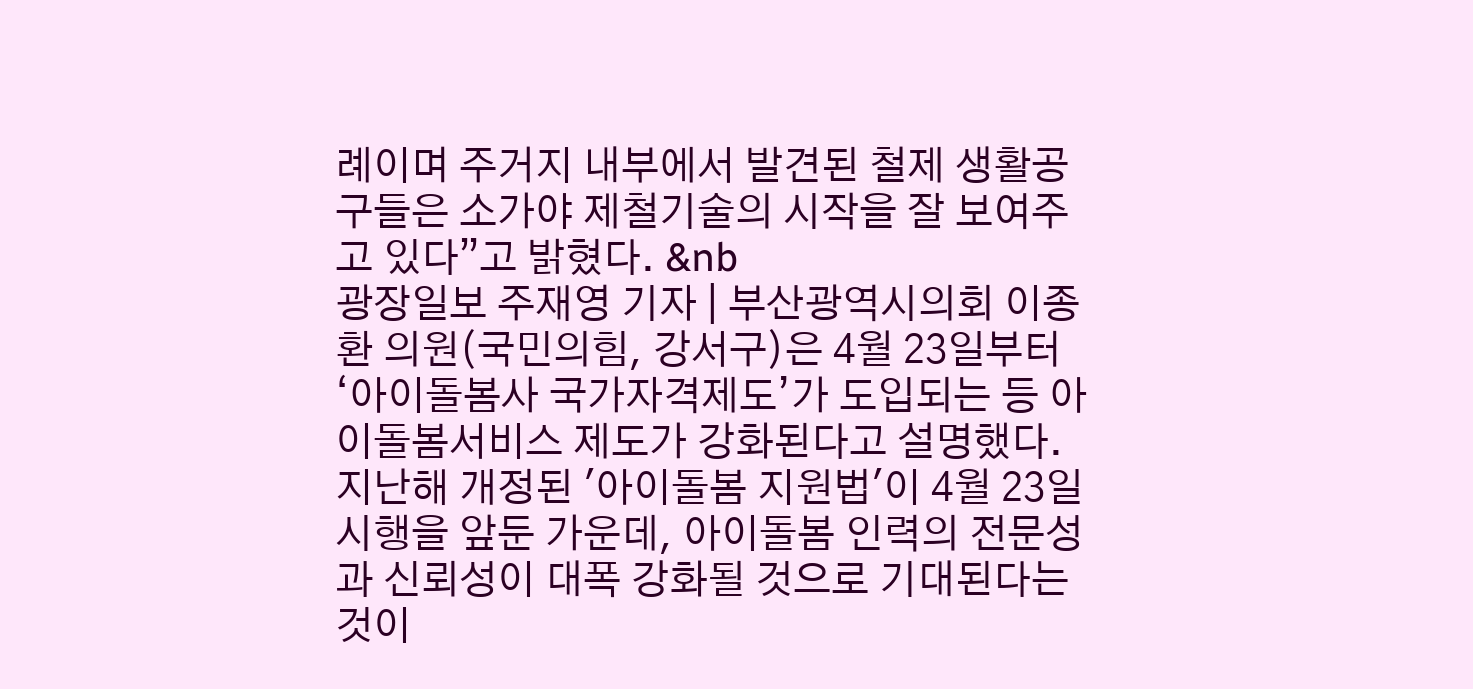례이며 주거지 내부에서 발견된 철제 생활공구들은 소가야 제철기술의 시작을 잘 보여주고 있다”고 밝혔다. &nb
광장일보 주재영 기자 | 부산광역시의회 이종환 의원(국민의힘, 강서구)은 4월 23일부터 ‘아이돌봄사 국가자격제도’가 도입되는 등 아이돌봄서비스 제도가 강화된다고 설명했다. 지난해 개정된 '아이돌봄 지원법'이 4월 23일 시행을 앞둔 가운데, 아이돌봄 인력의 전문성과 신뢰성이 대폭 강화될 것으로 기대된다는 것이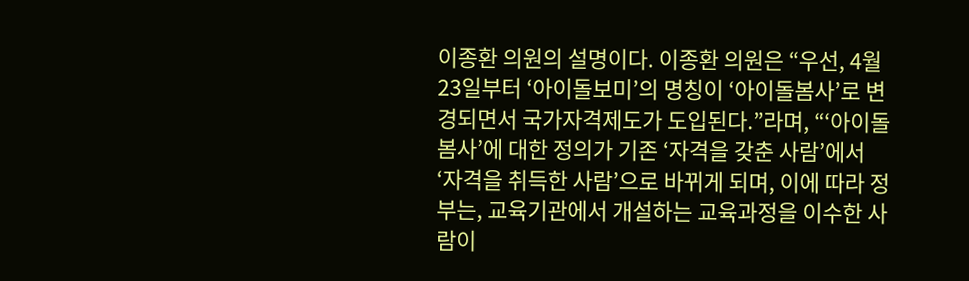이종환 의원의 설명이다. 이종환 의원은 “우선, 4월 23일부터 ‘아이돌보미’의 명칭이 ‘아이돌봄사’로 변경되면서 국가자격제도가 도입된다.”라며, “‘아이돌봄사’에 대한 정의가 기존 ‘자격을 갖춘 사람’에서 ‘자격을 취득한 사람’으로 바뀌게 되며, 이에 따라 정부는, 교육기관에서 개설하는 교육과정을 이수한 사람이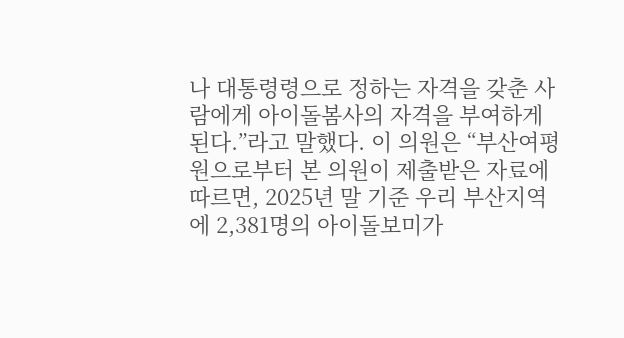나 대통령령으로 정하는 자격을 갖춘 사람에게 아이돌봄사의 자격을 부여하게 된다.”라고 말했다. 이 의원은 “부산여평원으로부터 본 의원이 제출받은 자료에 따르면, 2025년 말 기준 우리 부산지역에 2,381명의 아이돌보미가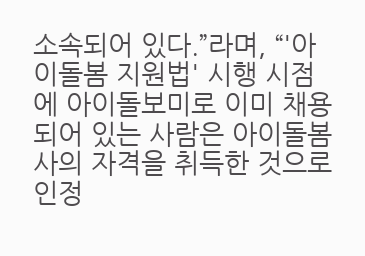소속되어 있다.”라며, “'아이돌봄 지원법' 시행 시점에 아이돌보미로 이미 채용되어 있는 사람은 아이돌봄사의 자격을 취득한 것으로 인정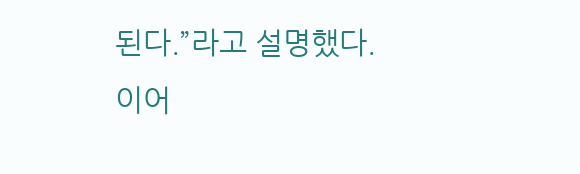된다.”라고 설명했다. 이어